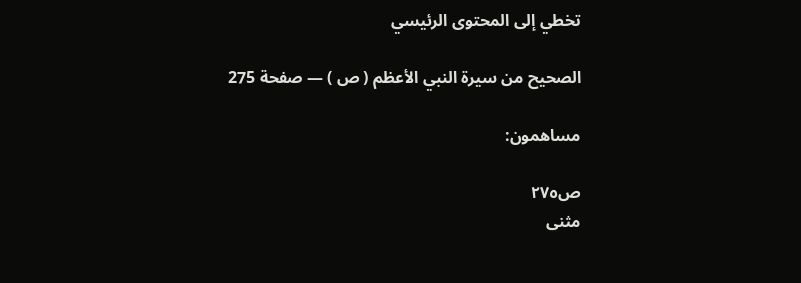تخطي إلى المحتوى الرئيسي

الصحيح من سيرة النبي الأعظم ( ص ) — صفحة 275

مساهمون:

ص٢٧٥
مثنى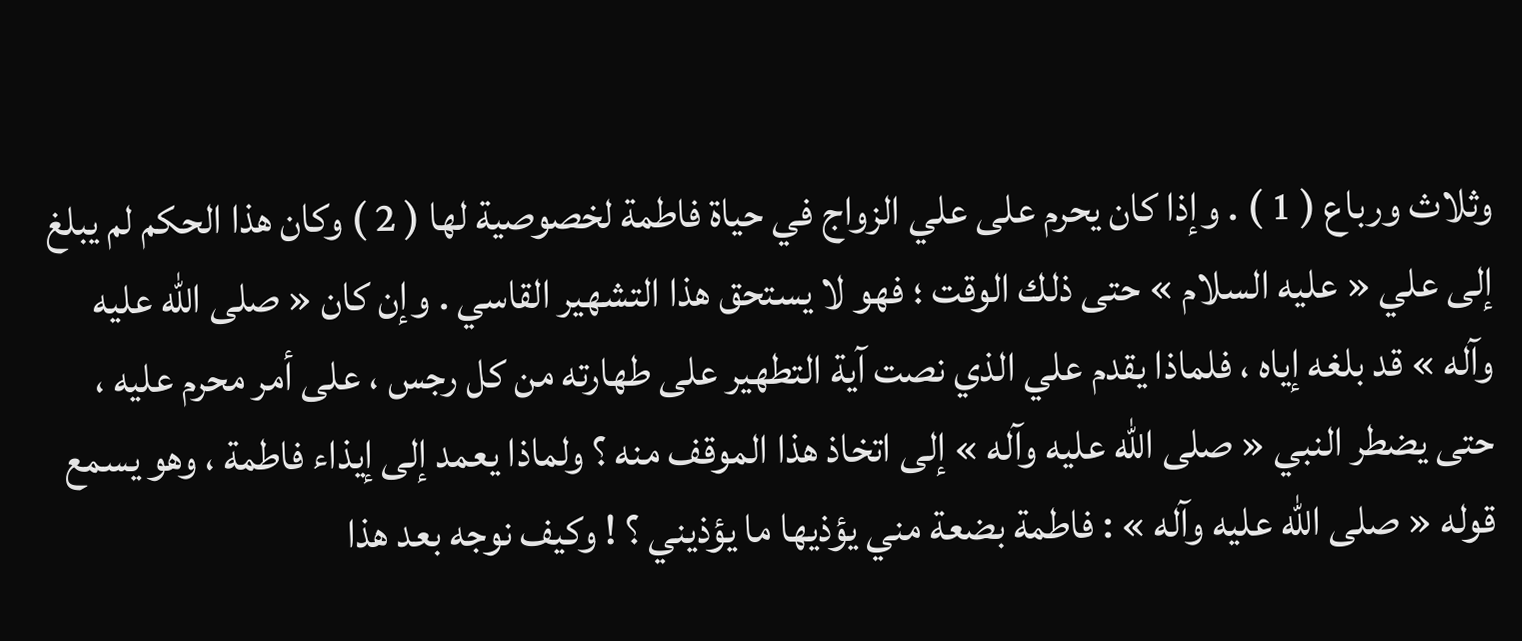وثلاث ورباع ( 1 ) . وإذا كان يحرم على علي الزواج في حياة فاطمة لخصوصية لها ( 2 ) وكان هذا الحكم لم يبلغ إلى علي « عليه السلام » حتى ذلك الوقت ؛ فهو لا يستحق هذا التشهير القاسي . وإن كان « صلى الله عليه وآله » قد بلغه إياه ، فلماذا يقدم علي الذي نصت آية التطهير على طهارته من كل رجس ، على أمر محرم عليه ، حتى يضطر النبي « صلى الله عليه وآله » إلى اتخاذ هذا الموقف منه ؟ ولماذا يعمد إلى إيذاء فاطمة ، وهو يسمع قوله « صلى الله عليه وآله » : فاطمة بضعة مني يؤذيها ما يؤذيني ؟ ! وكيف نوجه بعد هذا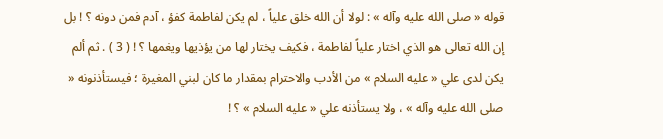قوله « صلى الله عليه وآله » : لولا أن الله خلق علياً ، لم يكن لفاطمة كفؤ ، آدم فمن دونه ؟ ! بل إن الله تعالى هو الذي اختار علياً لفاطمة ، فكيف يختار لها من يؤذيها ويغمها ؟ ! ( 3 ) . ثم ألم يكن لدى علي « عليه السلام » من الأدب والاحترام بمقدار ما كان لبني المغيرة ؛ فيستأذنونه « صلى الله عليه وآله » ، ولا يستأذنه علي « عليه السلام » ؟ !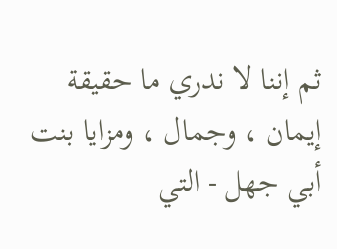ثم إننا لا ندري ما حقيقة إيمان ، وجمال ، ومزايا بنت أبي جهل - التي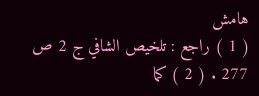هامش
( 1 ) راجع : تلخيص الشافي ج 2 ص 277 . ( 2 ) كما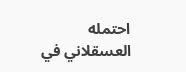احتمله العسقلاني في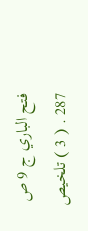فتح الباري ج 9 ص 287 . ( 3 ) تلخيص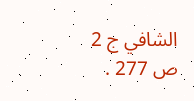الشافي ج 2 ص 277 .